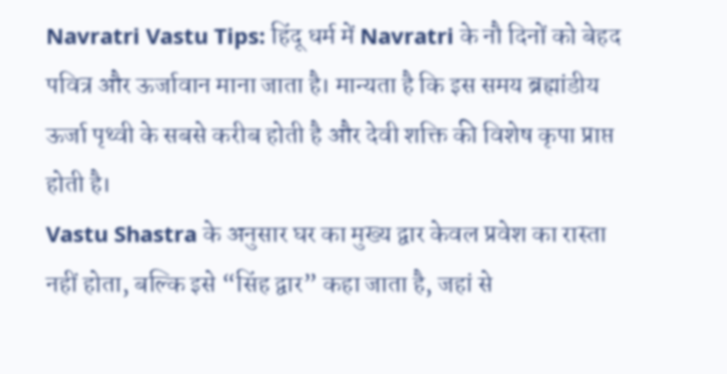Navratri Vastu Tips: हिंदू धर्म में Navratri के नौ दिनों को बेहद पवित्र और ऊर्जावान माना जाता है। मान्यता है कि इस समय ब्रह्मांडीय ऊर्जा पृथ्वी के सबसे करीब होती है और देवी शक्ति की विशेष कृपा प्राप्त होती है।
Vastu Shastra के अनुसार घर का मुख्य द्वार केवल प्रवेश का रास्ता नहीं होता, बल्कि इसे “सिंह द्वार” कहा जाता है, जहां से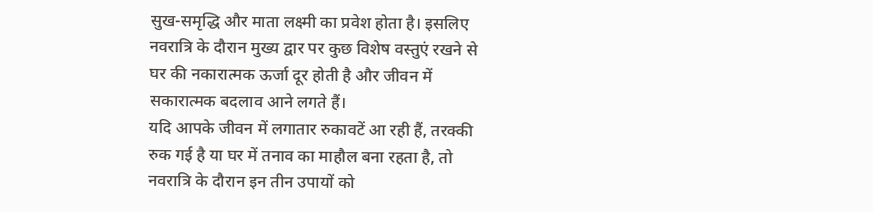सुख-समृद्धि और माता लक्ष्मी का प्रवेश होता है। इसलिए नवरात्रि के दौरान मुख्य द्वार पर कुछ विशेष वस्तुएं रखने से घर की नकारात्मक ऊर्जा दूर होती है और जीवन में सकारात्मक बदलाव आने लगते हैं।
यदि आपके जीवन में लगातार रुकावटें आ रही हैं, तरक्की रुक गई है या घर में तनाव का माहौल बना रहता है, तो नवरात्रि के दौरान इन तीन उपायों को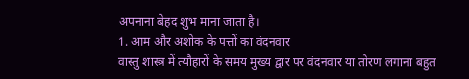अपनाना बेहद शुभ माना जाता है।
1. आम और अशोक के पत्तों का वंदनवार
वास्तु शास्त्र में त्यौहारों के समय मुख्य द्वार पर वंदनवार या तोरण लगाना बहुत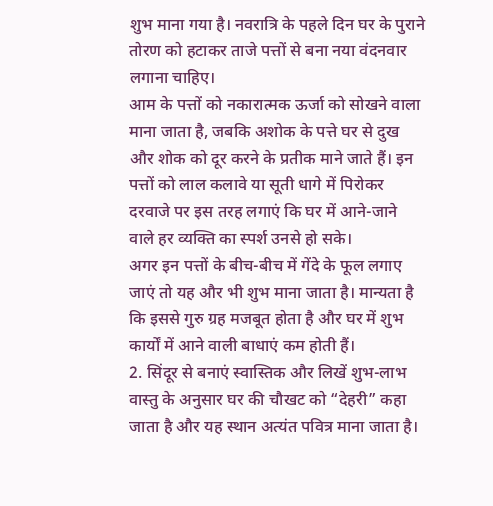शुभ माना गया है। नवरात्रि के पहले दिन घर के पुराने तोरण को हटाकर ताजे पत्तों से बना नया वंदनवार लगाना चाहिए।
आम के पत्तों को नकारात्मक ऊर्जा को सोखने वाला माना जाता है, जबकि अशोक के पत्ते घर से दुख और शोक को दूर करने के प्रतीक माने जाते हैं। इन पत्तों को लाल कलावे या सूती धागे में पिरोकर दरवाजे पर इस तरह लगाएं कि घर में आने-जाने वाले हर व्यक्ति का स्पर्श उनसे हो सके।
अगर इन पत्तों के बीच-बीच में गेंदे के फूल लगाए जाएं तो यह और भी शुभ माना जाता है। मान्यता है कि इससे गुरु ग्रह मजबूत होता है और घर में शुभ कार्यों में आने वाली बाधाएं कम होती हैं।
2. सिंदूर से बनाएं स्वास्तिक और लिखें शुभ-लाभ
वास्तु के अनुसार घर की चौखट को “देहरी” कहा जाता है और यह स्थान अत्यंत पवित्र माना जाता है।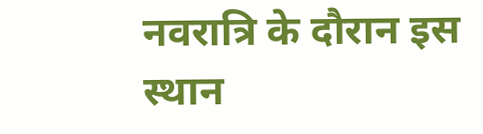नवरात्रि के दौरान इस स्थान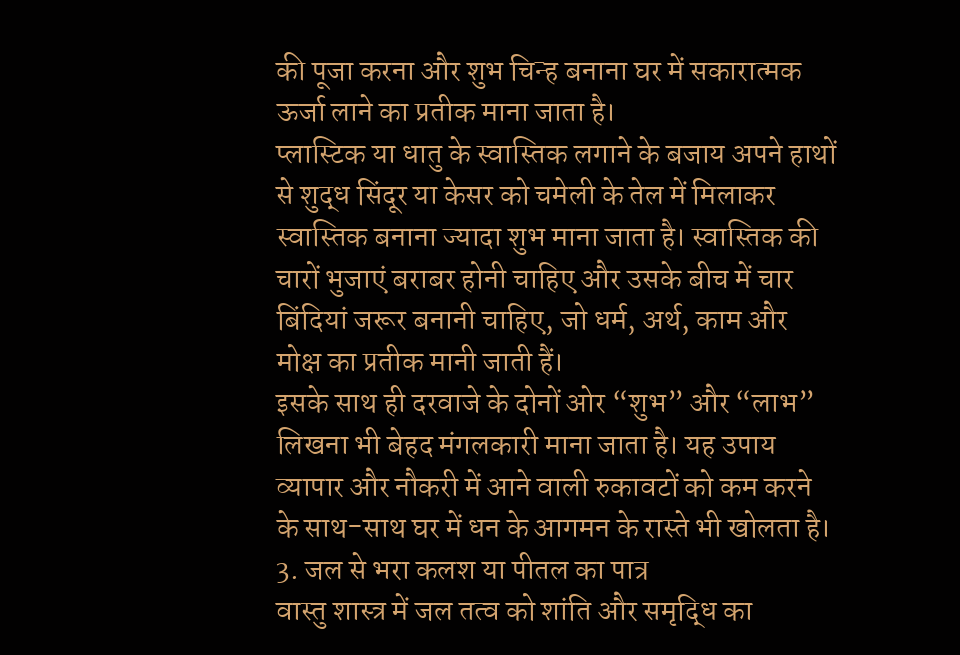की पूजा करना और शुभ चिन्ह बनाना घर में सकारात्मक ऊर्जा लाने का प्रतीक माना जाता है।
प्लास्टिक या धातु के स्वास्तिक लगाने के बजाय अपने हाथों से शुद्ध सिंदूर या केसर को चमेली के तेल में मिलाकर स्वास्तिक बनाना ज्यादा शुभ माना जाता है। स्वास्तिक की चारों भुजाएं बराबर होनी चाहिए और उसके बीच में चार बिंदियां जरूर बनानी चाहिए, जो धर्म, अर्थ, काम और मोक्ष का प्रतीक मानी जाती हैं।
इसके साथ ही दरवाजे के दोनों ओर “शुभ” और “लाभ” लिखना भी बेहद मंगलकारी माना जाता है। यह उपाय व्यापार और नौकरी में आने वाली रुकावटों को कम करने के साथ-साथ घर में धन के आगमन के रास्ते भी खोलता है।
3. जल से भरा कलश या पीतल का पात्र
वास्तु शास्त्र में जल तत्व को शांति और समृद्धि का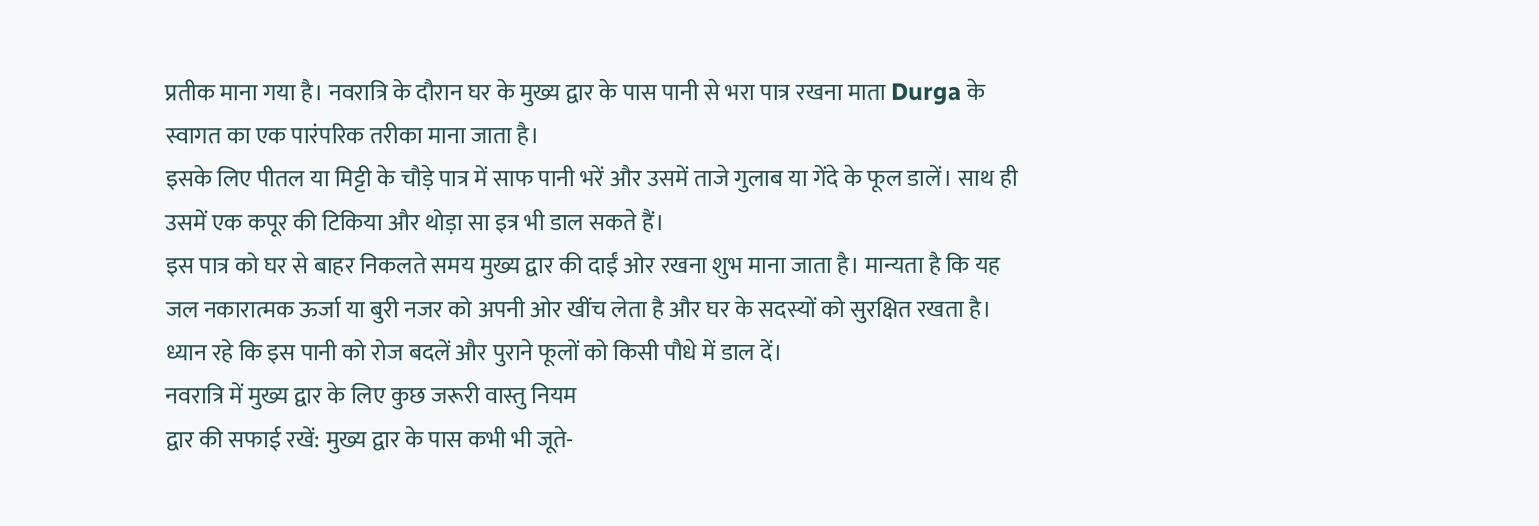प्रतीक माना गया है। नवरात्रि के दौरान घर के मुख्य द्वार के पास पानी से भरा पात्र रखना माता Durga के स्वागत का एक पारंपरिक तरीका माना जाता है।
इसके लिए पीतल या मिट्टी के चौड़े पात्र में साफ पानी भरें और उसमें ताजे गुलाब या गेंदे के फूल डालें। साथ ही उसमें एक कपूर की टिकिया और थोड़ा सा इत्र भी डाल सकते हैं।
इस पात्र को घर से बाहर निकलते समय मुख्य द्वार की दाईं ओर रखना शुभ माना जाता है। मान्यता है कि यह जल नकारात्मक ऊर्जा या बुरी नजर को अपनी ओर खींच लेता है और घर के सदस्यों को सुरक्षित रखता है। ध्यान रहे कि इस पानी को रोज बदलें और पुराने फूलों को किसी पौधे में डाल दें।
नवरात्रि में मुख्य द्वार के लिए कुछ जरूरी वास्तु नियम
द्वार की सफाई रखें: मुख्य द्वार के पास कभी भी जूते-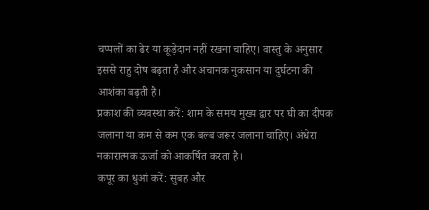चप्पलों का ढेर या कूड़ेदान नहीं रखना चाहिए। वास्तु के अनुसार इससे राहु दोष बढ़ता है और अचानक नुकसान या दुर्घटना की आशंका बढ़ती है।
प्रकाश की व्यवस्था करें: शाम के समय मुख्य द्वार पर घी का दीपक जलाना या कम से कम एक बल्ब जरूर जलाना चाहिए। अंधेरा नकारात्मक ऊर्जा को आकर्षित करता है।
कपूर का धुआं करें: सुबह और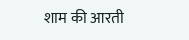शाम की आरती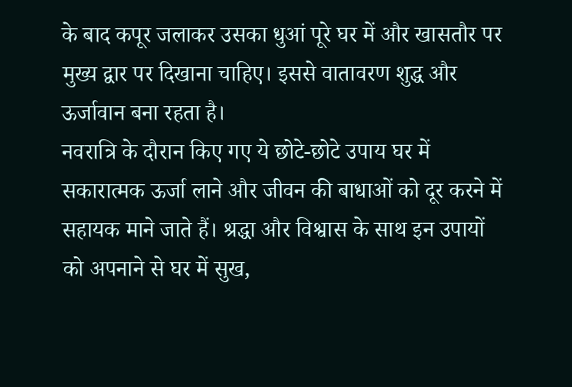के बाद कपूर जलाकर उसका धुआं पूरे घर में और खासतौर पर मुख्य द्वार पर दिखाना चाहिए। इससे वातावरण शुद्ध और ऊर्जावान बना रहता है।
नवरात्रि के दौरान किए गए ये छोटे-छोटे उपाय घर में सकारात्मक ऊर्जा लाने और जीवन की बाधाओं को दूर करने में सहायक माने जाते हैं। श्रद्धा और विश्वास के साथ इन उपायों को अपनाने से घर में सुख,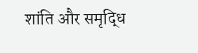शांति और समृद्धि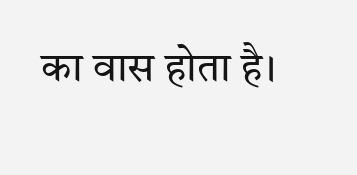का वास होता है।